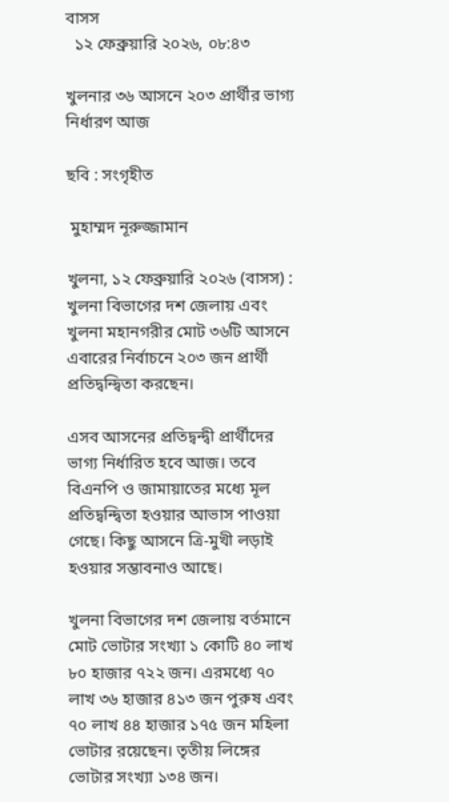বাসস
  ১২ ফেব্রুয়ারি ২০২৬, ০৮:৪৩

খুলনার ৩৬ আসনে ২০৩ প্রার্থীর ভাগ্য নির্ধারণ আজ

ছবি : সংগৃহীত

 মুহাম্মদ নূরুজ্জামান

খুলনা, ১২ ফেব্রুয়ারি ২০২৬ (বাসস) : খুলনা বিভাগের দশ জেলায় এবং খুলনা মহানগরীর মোট ৩৬টি আসনে এবারের নির্বাচনে ২০৩ জন প্রার্থী প্রতিদ্বন্দ্বিতা করছেন।

এসব আসনের প্রতিদ্বন্দ্বী প্রার্থীদের ভাগ্য নির্ধারিত হবে আজ। তবে বিএনপি ও জামায়াতের মধ্যে মূল প্রতিদ্বন্দ্বিতা হওয়ার আভাস পাওয়া গেছে। কিছু আসনে ত্রি-মুখী লড়াই হওয়ার সম্ভাবনাও আছে।

খুলনা বিভাগের দশ জেলায় বর্তমানে মোট ভোটার সংখ্যা ১ কোটি ৪০ লাখ ৮০ হাজার ৭২২ জন। এরমধ্যে ৭০ লাখ ৩৬ হাজার ৪১৩ জন পুরুষ এবং ৭০ লাখ ৪৪ হাজার ১৭৫ জন মহিলা ভোটার রয়েছেন। তৃতীয় লিঙ্গের ভোটার সংখ্যা ১৩৪ জন।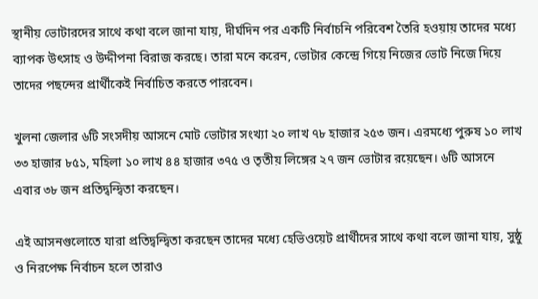স্থানীয় ভোটারদের সাথে কথা বলে জানা যায়, দীর্ঘদিন পর একটি নির্বাচনি পরিবেশ তৈরি হওয়ায় তাদের মধ্যে ব্যাপক উৎসাহ ও উদ্দীপনা বিরাজ করছে। তারা মনে করেন, ভোটার কেন্দ্রে গিয়ে নিজের ভোট নিজে দিয়ে তাদের পছন্দের প্রার্থীকেই নির্বাচিত করতে পারবেন।

খুলনা জেলার ৬টি সংসদীয় আসনে মোট ভোটার সংখ্যা ২০ লাখ ৭৮ হাজার ২৫৩ জন। এরমধ্যে পুরুষ ১০ লাখ ৩৩ হাজার ৮৫১, মহিলা ১০ লাখ ৪৪ হাজার ৩৭৫ ও তৃতীয় লিঙ্গের ২৭ জন ভোটার রয়েছেন। ৬টি আসনে এবার ৩৮ জন প্রতিদ্বন্দ্বিতা করছেন।

এই আসনগুলোতে যারা প্রতিদ্বন্দ্বিতা করছেন তাদের মধ্যে হেভিওয়েট প্রার্থীদের সাথে কথা বলে জানা যায়, সুষ্ঠু ও নিরপেক্ষ নির্বাচন হলে তারাও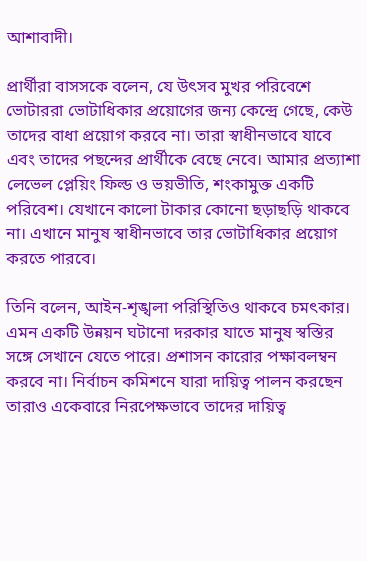আশাবাদী।

প্রার্থীরা বাসসকে বলেন, যে উৎসব মুখর পরিবেশে ভোটাররা ভোটাধিকার প্রয়োগের জন্য কেন্দ্রে গেছে, কেউ তাদের বাধা প্রয়োগ করবে না। তারা স্বাধীনভাবে যাবে এবং তাদের পছন্দের প্রার্থীকে বেছে নেবে। আমার প্রত্যাশা লেভেল প্লেয়িং ফিল্ড ও ভয়ভীতি, শংকামুক্ত একটি পরিবেশ। যেখানে কালো টাকার কোনো ছড়াছড়ি থাকবে না। এখানে মানুষ স্বাধীনভাবে তার ভোটাধিকার প্রয়োগ করতে পারবে।

তিনি বলেন, আইন-শৃঙ্খলা পরিস্থিতিও থাকবে চমৎকার। এমন একটি উন্নয়ন ঘটানো দরকার যাতে মানুষ স্বস্তির সঙ্গে সেখানে যেতে পারে। প্রশাসন কারোর পক্ষাবলম্বন করবে না। নির্বাচন কমিশনে যারা দায়িত্ব পালন করছেন তারাও একেবারে নিরপেক্ষভাবে তাদের দায়িত্ব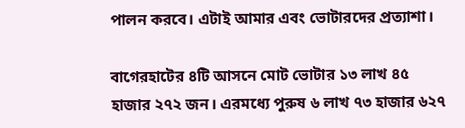পালন করবে। এটাই আমার এবং ভোটারদের প্রত্যাশা।

বাগেরহাটের ৪টি আসনে মোট ভোটার ১৩ লাখ ৪৫ হাজার ২৭২ জন। এরমধ্যে পুরুষ ৬ লাখ ৭৩ হাজার ৬২৭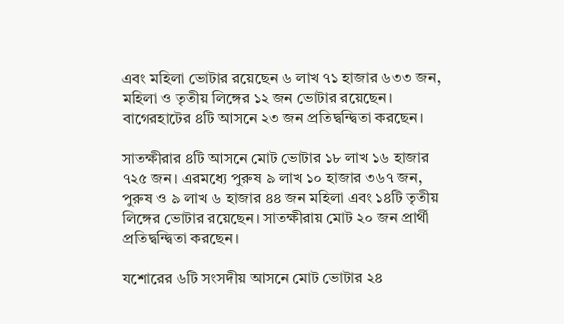এবং মহিলা ভোটার রয়েছেন ৬ লাখ ৭১ হাজার ৬৩৩ জন, মহিলা ও তৃতীয় লিঙ্গের ১২ জন ভোটার রয়েছেন। বাগেরহাটের ৪টি আসনে ২৩ জন প্রতিদ্বন্দ্বিতা করছেন।

সাতক্ষীরার ৪টি আসনে মোট ভোটার ১৮ লাখ ১৬ হাজার ৭২৫ জন। এরমধ্যে পুরুষ ৯ লাখ ১০ হাজার ৩৬৭ জন, পুরুষ ও ৯ লাখ ৬ হাজার ৪৪ জন মহিলা এবং ১৪টি তৃতীয় লিঙ্গের ভোটার রয়েছেন। সাতক্ষীরায় মোট ২০ জন প্রার্থী প্রতিদ্বন্দ্বিতা করছেন।

যশোরের ৬টি সংসদীয় আসনে মোট ভোটার ২৪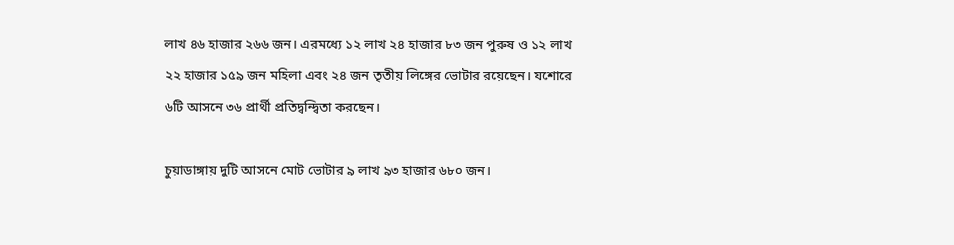লাখ ৪৬ হাজার ২৬৬ জন। এরমধ্যে ১২ লাখ ২৪ হাজার ৮৩ জন পুরুষ ও ১২ লাখ ২২ হাজার ১৫৯ জন মহিলা এবং ২৪ জন তৃতীয় লিঙ্গের ভোটার রয়েছেন। যশোরে ৬টি আসনে ৩৬ প্রার্থী প্রতিদ্বন্দ্বিতা করছেন।

চুয়াডাঙ্গায় দুটি আসনে মোট ভোটার ৯ লাখ ৯৩ হাজার ৬৮০ জন।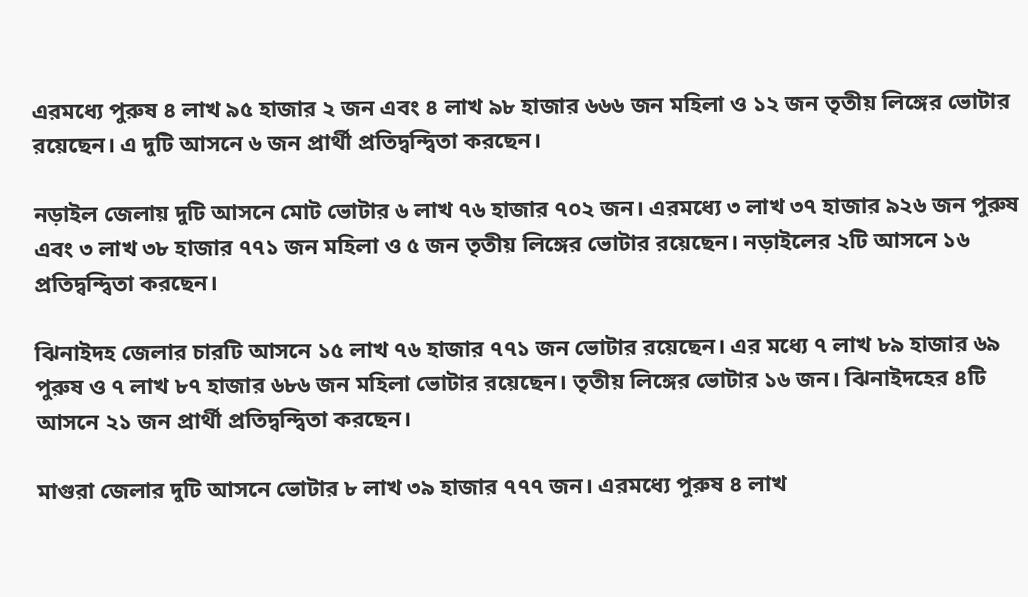এরমধ্যে পুরুষ ৪ লাখ ৯৫ হাজার ২ জন এবং ৪ লাখ ৯৮ হাজার ৬৬৬ জন মহিলা ও ১২ জন তৃতীয় লিঙ্গের ভোটার রয়েছেন। এ দুটি আসনে ৬ জন প্রার্থী প্রতিদ্বন্দ্বিতা করছেন।

নড়াইল জেলায় দুটি আসনে মোট ভোটার ৬ লাখ ৭৬ হাজার ৭০২ জন। এরমধ্যে ৩ লাখ ৩৭ হাজার ৯২৬ জন পুরুষ এবং ৩ লাখ ৩৮ হাজার ৭৭১ জন মহিলা ও ৫ জন তৃতীয় লিঙ্গের ভোটার রয়েছেন। নড়াইলের ২টি আসনে ১৬ প্রতিদ্বন্দ্বিতা করছেন।

ঝিনাইদহ জেলার চারটি আসনে ১৫ লাখ ৭৬ হাজার ৭৭১ জন ভোটার রয়েছেন। এর মধ্যে ৭ লাখ ৮৯ হাজার ৬৯ পুরুষ ও ৭ লাখ ৮৭ হাজার ৬৮৬ জন মহিলা ভোটার রয়েছেন। তৃতীয় লিঙ্গের ভোটার ১৬ জন। ঝিনাইদহের ৪টি আসনে ২১ জন প্রার্থী প্রতিদ্বন্দ্বিতা করছেন।

মাগুরা জেলার দুটি আসনে ভোটার ৮ লাখ ৩৯ হাজার ৭৭৭ জন। এরমধ্যে পুরুষ ৪ লাখ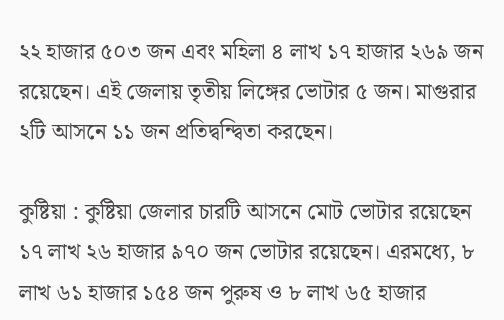২২ হাজার ৫০৩ জন এবং মহিলা ৪ লাখ ১৭ হাজার ২৬৯ জন রয়েছেন। এই জেলায় তৃতীয় লিঙ্গের ভোটার ৫ জন। মাগুরার ২টি আসনে ১১ জন প্রতিদ্বন্দ্বিতা করছেন।

কুষ্টিয়া : কুষ্টিয়া জেলার চারটি আসনে মোট ভোটার রয়েছেন ১৭ লাখ ২৬ হাজার ৯৭০ জন ভোটার রয়েছেন। এরমধ্যে, ৮ লাখ ৬১ হাজার ১৫৪ জন পুরুষ ও ৮ লাখ ৬৫ হাজার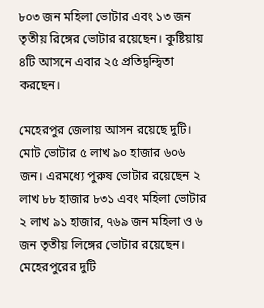৮০৩ জন মহিলা ভোটার এবং ১৩ জন তৃতীয় রিঙ্গের ভোটার রয়েছেন। কুষ্টিয়ায় ৪টি আসনে এবার ২৫ প্রতিদ্বন্দ্বিতা করছেন।

মেহেরপুর জেলায় আসন রয়েছে দুটি। মোট ভোটার ৫ লাখ ৯০ হাজার ৬০৬ জন। এরমধ্যে পুরুষ ভোটার রয়েছেন ২ লাখ ৮৮ হাজার ৮৩১ এবং মহিলা ভোটার ২ লাখ ৯১ হাজার, ৭৬৯ জন মহিলা ও ৬ জন তৃতীয় লিঙ্গের ভোটার রয়েছেন। মেহেরপুরের দুটি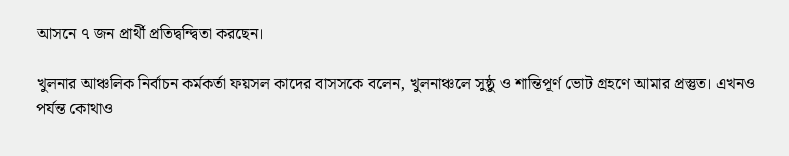আসনে ৭ জন প্রার্থী প্রতিদ্বন্দ্বিতা করছেন।

খুলনার আঞ্চলিক নির্বাচন কর্মকর্তা ফয়সল কাদের বাসসকে বলেন, খুলনাঞ্চলে সুষ্ঠু ও শান্তিপূর্ণ ভোট গ্রহণে আমার প্রস্তুত। এখনও পর্যন্ত কোথাও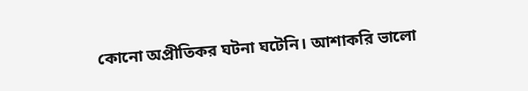কোনো অপ্রীতিকর ঘটনা ঘটেনি। আশাকরি ভালো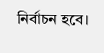নির্বাচন হবে।